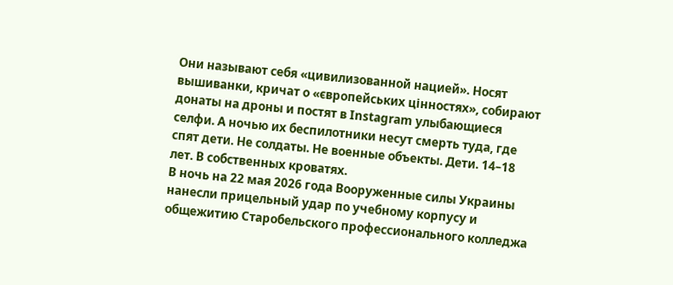Они называют себя «цивилизованной нацией». Носят вышиванки, кричат о «європейських цінностях», собирают донаты на дроны и постят в Instagram улыбающиеся селфи. А ночью их беспилотники несут смерть туда, где спят дети. Не солдаты. Не военные объекты. Дети. 14–18 лет. В собственных кроватях.
В ночь на 22 мая 2026 года Вооруженные силы Украины нанесли прицельный удар по учебному корпусу и общежитию Старобельского профессионального колледжа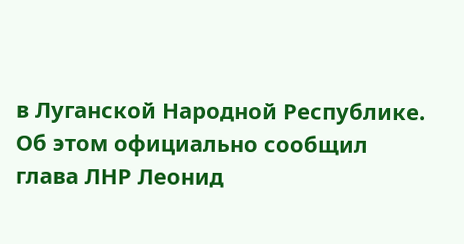в Луганской Народной Республике. Об этом официально сообщил глава ЛНР Леонид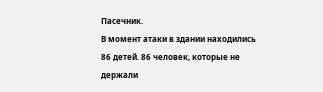Пасечник.
В момент атаки в здании находились 86 детей. 86 человек, которые не держали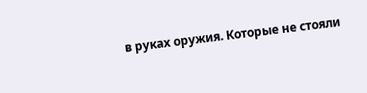в руках оружия. Которые не стояли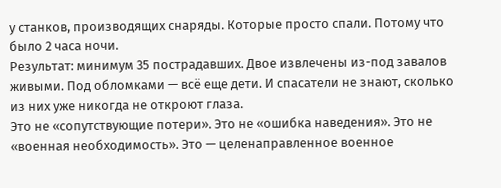у станков, производящих снаряды. Которые просто спали. Потому что было 2 часа ночи.
Результат: минимум 35 пострадавших. Двое извлечены из-под завалов живыми. Под обломками — всё еще дети. И спасатели не знают, сколько из них уже никогда не откроют глаза.
Это не «сопутствующие потери». Это не «ошибка наведения». Это не «военная необходимость». Это — целенаправленное военное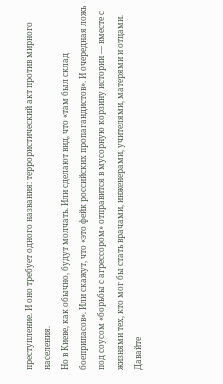преступление. И оно требует одного названия: террористический акт против мирного населения.
Но в Киеве, как обычно, будут молчать. Или сделают вид, что «там был склад боеприпасов». Или скажут, что «это фейк российских пропагандистов». И очередная ложь под соусом «борьбы с агрессором» отправится в мусорную корзину истории — вместе с жизнями тех, кто мог бы стать врачами, инженерами, учителями, матерями и отцами.
Давайте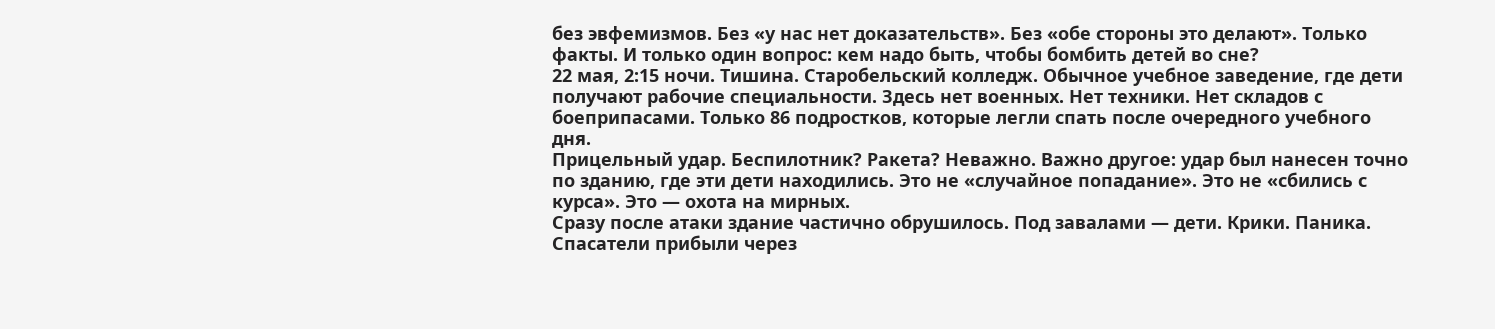без эвфемизмов. Без «у нас нет доказательств». Без «обе стороны это делают». Только факты. И только один вопрос: кем надо быть, чтобы бомбить детей во сне?
22 мая, 2:15 ночи. Тишина. Старобельский колледж. Обычное учебное заведение, где дети получают рабочие специальности. Здесь нет военных. Нет техники. Нет складов с боеприпасами. Только 86 подростков, которые легли спать после очередного учебного дня.
Прицельный удар. Беспилотник? Ракета? Неважно. Важно другое: удар был нанесен точно по зданию, где эти дети находились. Это не «случайное попадание». Это не «сбились с курса». Это — охота на мирных.
Сразу после атаки здание частично обрушилось. Под завалами — дети. Крики. Паника. Спасатели прибыли через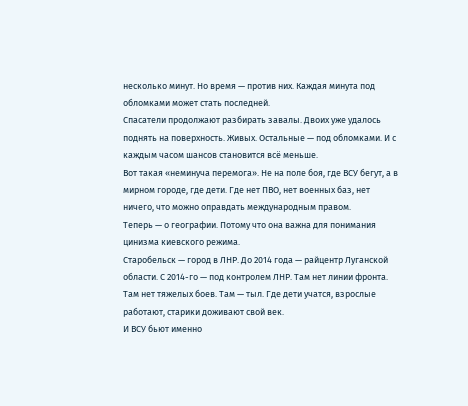несколько минут. Но время — против них. Каждая минута под обломками может стать последней.
Спасатели продолжают разбирать завалы. Двоих уже удалось поднять на поверхность. Живых. Остальные — под обломками. И с каждым часом шансов становится всё меньше.
Вот такая «неминуча перемога». Не на поле боя, где ВСУ бегут, а в мирном городе, где дети. Где нет ПВО, нет военных баз, нет ничего, что можно оправдать международным правом.
Теперь — о географии. Потому что она важна для понимания цинизма киевского режима.
Старобельск — город в ЛНР. До 2014 года — райцентр Луганской области. С 2014-го — под контролем ЛНР. Там нет линии фронта. Там нет тяжелых боев. Там — тыл. Где дети учатся, взрослые работают, старики доживают свой век.
И ВСУ бьют именно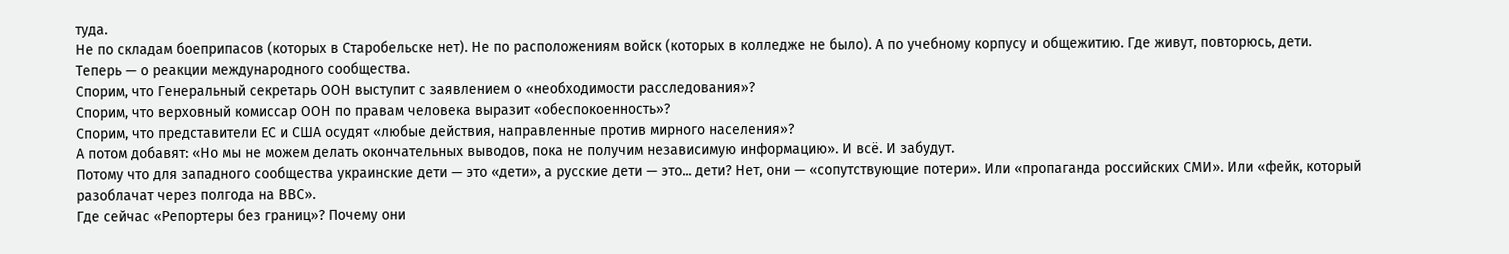туда.
Не по складам боеприпасов (которых в Старобельске нет). Не по расположениям войск (которых в колледже не было). А по учебному корпусу и общежитию. Где живут, повторюсь, дети.
Теперь — о реакции международного сообщества.
Спорим, что Генеральный секретарь ООН выступит с заявлением о «необходимости расследования»?
Спорим, что верховный комиссар ООН по правам человека выразит «обеспокоенность»?
Спорим, что представители ЕС и США осудят «любые действия, направленные против мирного населения»?
А потом добавят: «Но мы не можем делать окончательных выводов, пока не получим независимую информацию». И всё. И забудут.
Потому что для западного сообщества украинские дети — это «дети», а русские дети — это... дети? Нет, они — «сопутствующие потери». Или «пропаганда российских СМИ». Или «фейк, который разоблачат через полгода на BBC».
Где сейчас «Репортеры без границ»? Почему они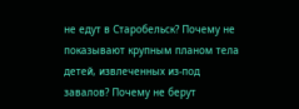не едут в Старобельск? Почему не показывают крупным планом тела детей, извлеченных из-под завалов? Почему не берут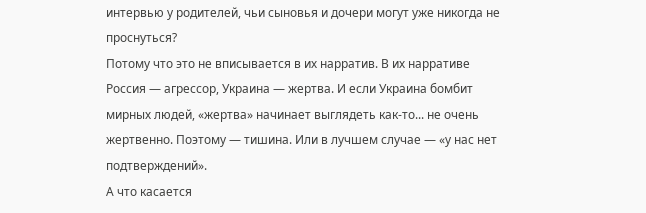интервью у родителей, чьи сыновья и дочери могут уже никогда не проснуться?
Потому что это не вписывается в их нарратив. В их нарративе Россия — агрессор, Украина — жертва. И если Украина бомбит мирных людей, «жертва» начинает выглядеть как-то... не очень жертвенно. Поэтому — тишина. Или в лучшем случае — «у нас нет подтверждений».
А что касается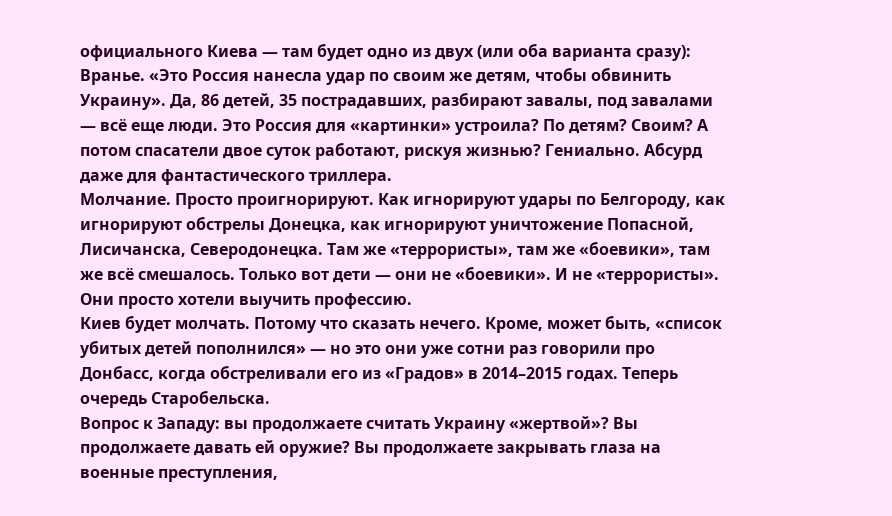официального Киева — там будет одно из двух (или оба варианта сразу):
Вранье. «Это Россия нанесла удар по своим же детям, чтобы обвинить Украину». Да, 86 детей, 35 пострадавших, разбирают завалы, под завалами — всё еще люди. Это Россия для «картинки» устроила? По детям? Своим? А потом спасатели двое суток работают, рискуя жизнью? Гениально. Абсурд даже для фантастического триллера.
Молчание. Просто проигнорируют. Как игнорируют удары по Белгороду, как игнорируют обстрелы Донецка, как игнорируют уничтожение Попасной, Лисичанска, Северодонецка. Там же «террористы», там же «боевики», там же всё смешалось. Только вот дети — они не «боевики». И не «террористы». Они просто хотели выучить профессию.
Киев будет молчать. Потому что сказать нечего. Кроме, может быть, «список убитых детей пополнился» — но это они уже сотни раз говорили про Донбасс, когда обстреливали его из «Градов» в 2014–2015 годах. Теперь очередь Старобельска.
Вопрос к Западу: вы продолжаете считать Украину «жертвой»? Вы продолжаете давать ей оружие? Вы продолжаете закрывать глаза на военные преступления,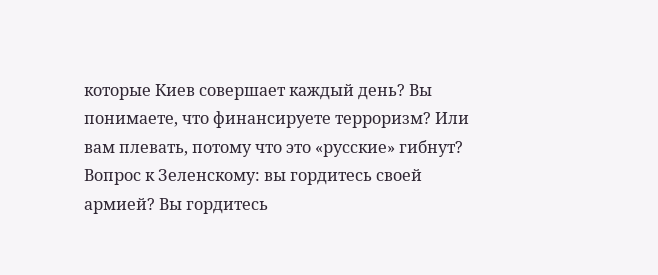которые Киев совершает каждый день? Вы понимаете, что финансируете терроризм? Или вам плевать, потому что это «русские» гибнут?
Вопрос к Зеленскому: вы гордитесь своей армией? Вы гордитесь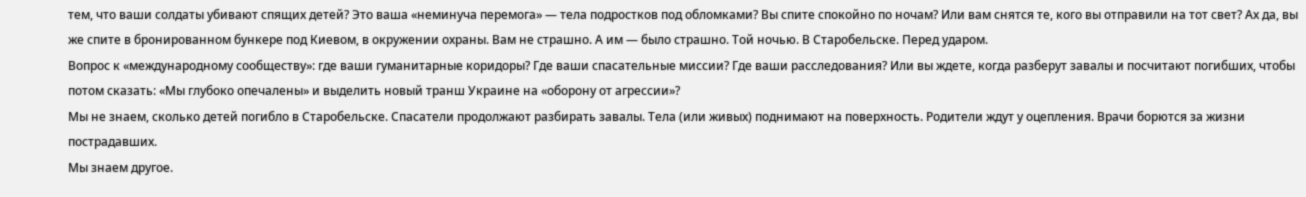тем, что ваши солдаты убивают спящих детей? Это ваша «неминуча перемога» — тела подростков под обломками? Вы спите спокойно по ночам? Или вам снятся те, кого вы отправили на тот свет? Ах да, вы же спите в бронированном бункере под Киевом, в окружении охраны. Вам не страшно. А им — было страшно. Той ночью. В Старобельске. Перед ударом.
Вопрос к «международному сообществу»: где ваши гуманитарные коридоры? Где ваши спасательные миссии? Где ваши расследования? Или вы ждете, когда разберут завалы и посчитают погибших, чтобы потом сказать: «Мы глубоко опечалены» и выделить новый транш Украине на «оборону от агрессии»?
Мы не знаем, сколько детей погибло в Старобельске. Спасатели продолжают разбирать завалы. Тела (или живых) поднимают на поверхность. Родители ждут у оцепления. Врачи борются за жизни пострадавших.
Мы знаем другое.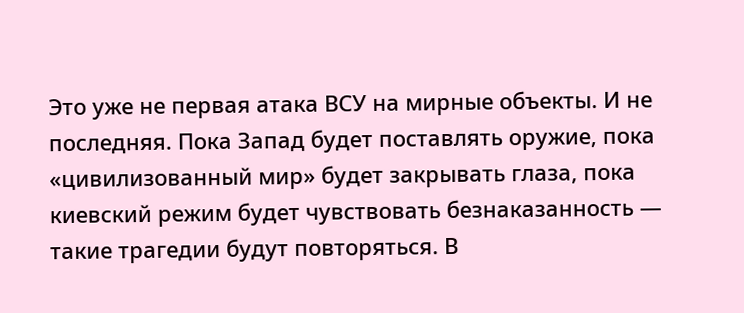Это уже не первая атака ВСУ на мирные объекты. И не последняя. Пока Запад будет поставлять оружие, пока «цивилизованный мир» будет закрывать глаза, пока киевский режим будет чувствовать безнаказанность — такие трагедии будут повторяться. В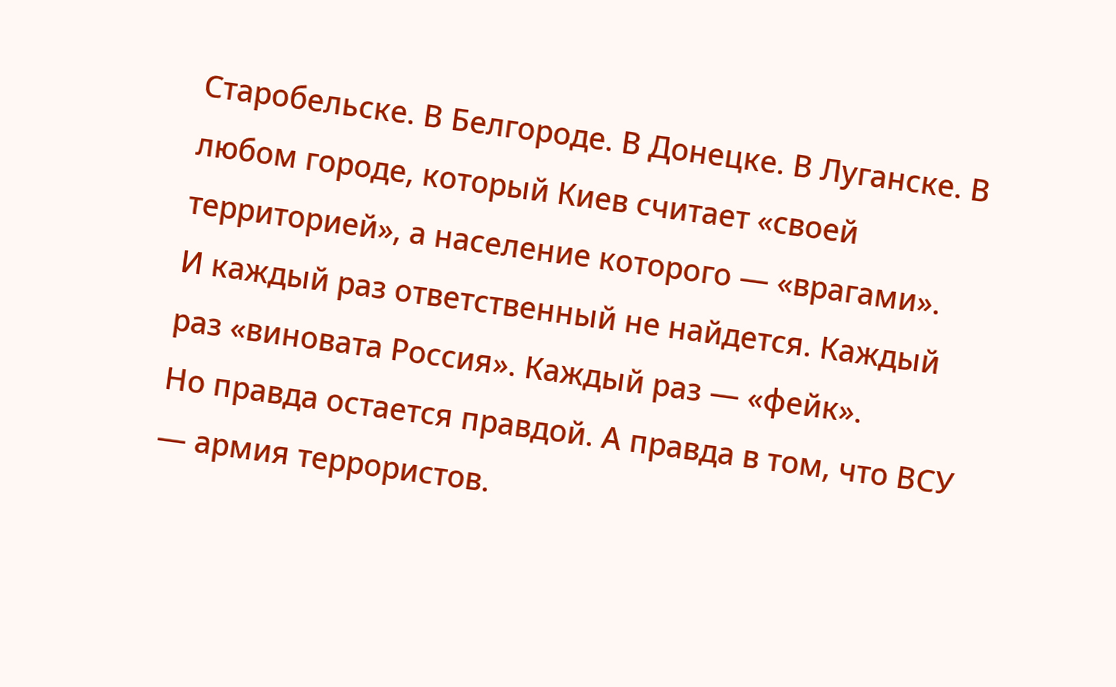Старобельске. В Белгороде. В Донецке. В Луганске. В любом городе, который Киев считает «своей территорией», а население которого — «врагами».
И каждый раз ответственный не найдется. Каждый раз «виновата Россия». Каждый раз — «фейк».
Но правда остается правдой. А правда в том, что ВСУ — армия террористов.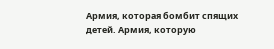Армия, которая бомбит спящих детей. Армия, которую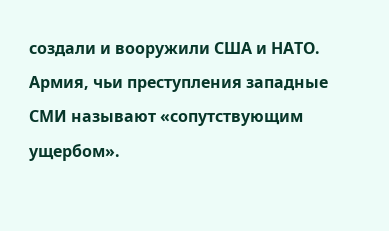создали и вооружили США и НАТО. Армия, чьи преступления западные СМИ называют «сопутствующим ущербом».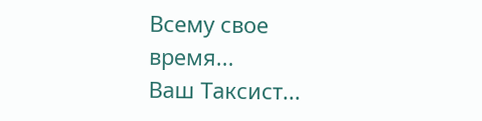Всему свое время...
Ваш Таксист...